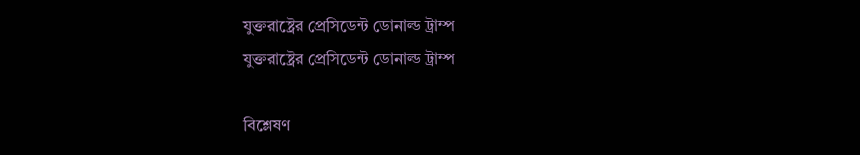যুক্তরাষ্ট্রের প্রেসিডেন্ট ডোনাল্ড ট্রাম্প
যুক্তরাষ্ট্রের প্রেসিডেন্ট ডোনাল্ড ট্রাম্প

বিশ্লেষণ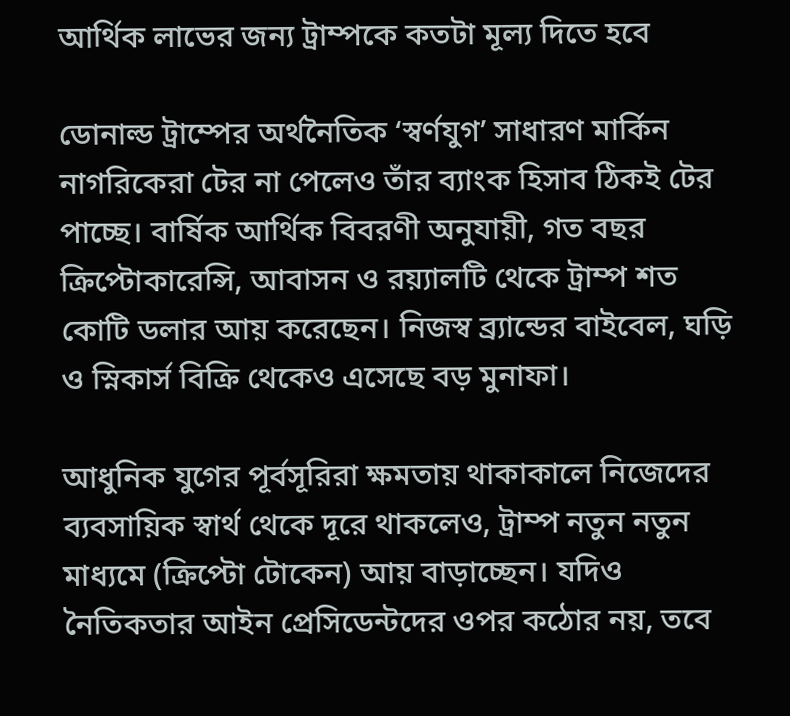আর্থিক লাভের জন্য ট্রাম্পকে কতটা মূল্য দিতে হবে

ডোনাল্ড ট্রাম্পের অর্থনৈতিক ‘স্বর্ণযুগ’ সাধারণ মার্কিন নাগরিকেরা টের না পেলেও তাঁর ব্যাংক হিসাব ঠিকই টের পাচ্ছে। বার্ষিক আর্থিক বিবরণী অনুযায়ী, গত বছর ক্রিপ্টোকারেন্সি, আবাসন ও রয়্যালটি থেকে ট্রাম্প শত কোটি ডলার আয় করেছেন। নিজস্ব ব্র্যান্ডের বাইবেল, ঘড়ি ও স্নিকার্স বিক্রি থেকেও এসেছে বড় মুনাফা।

আধুনিক যুগের পূর্বসূরিরা ক্ষমতায় থাকাকালে নিজেদের ব্যবসায়িক স্বার্থ থেকে দূরে থাকলেও, ট্রাম্প নতুন নতুন মাধ্যমে (ক্রিপ্টো টোকেন) আয় বাড়াচ্ছেন। যদিও নৈতিকতার আইন প্রেসিডেন্টদের ওপর কঠোর নয়, তবে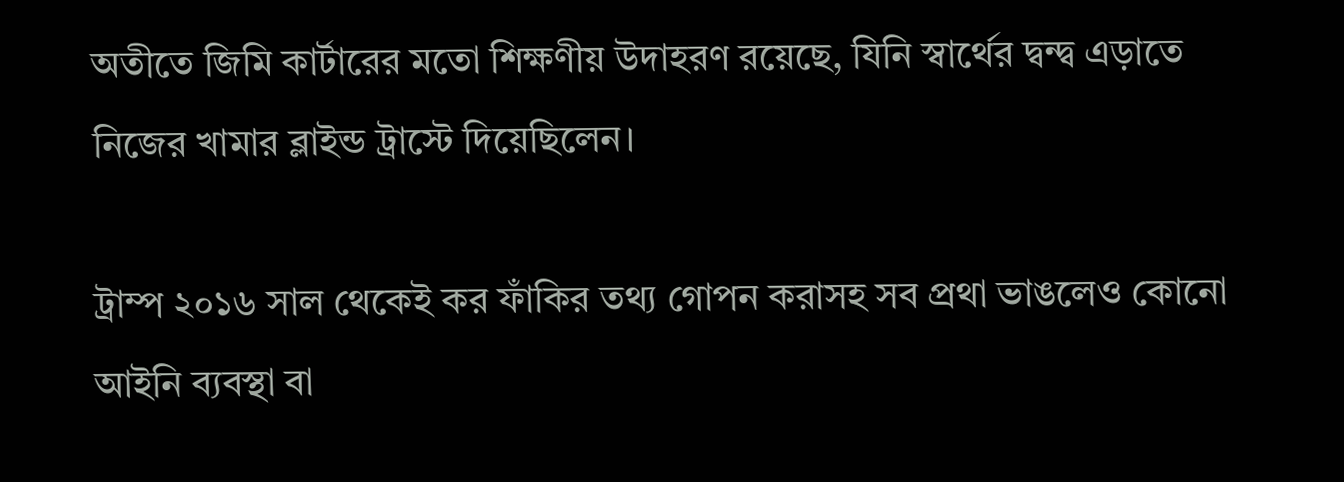অতীতে জিমি কার্টারের মতো শিক্ষণীয় উদাহরণ রয়েছে, যিনি স্বার্থের দ্বন্দ্ব এড়াতে নিজের খামার ব্লাইন্ড ট্রাস্টে দিয়েছিলেন।

ট্রাম্প ২০১৬ সাল থেকেই কর ফাঁকির তথ্য গোপন করাসহ সব প্রথা ভাঙলেও কোনো আইনি ব্যবস্থা বা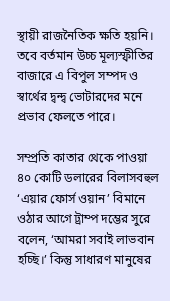স্থায়ী রাজনৈতিক ক্ষতি হয়নি। তবে বর্তমান উচ্চ মূল্যস্ফীতির বাজারে এ বিপুল সম্পদ ও স্বার্থের দ্বন্দ্ব ভোটারদের মনে প্রভাব ফেলতে পারে।

সম্প্রতি কাতার থেকে পাওয়া ৪০ কোটি ডলারের বিলাসবহুল ‘এয়ার ফোর্স ওয়ান’ বিমানে ওঠার আগে ট্রাম্প দম্ভের সুরে বলেন, ‘আমরা সবাই লাভবান হচ্ছি।’ কিন্তু সাধারণ মানুষের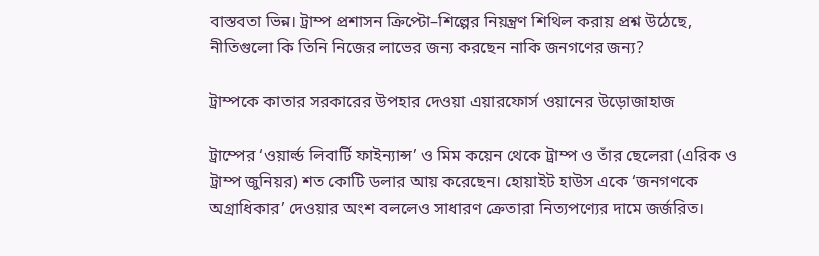বাস্তবতা ভিন্ন। ট্রাম্প প্রশাসন ক্রিপ্টো–শিল্পের নিয়ন্ত্রণ শিথিল করায় প্রশ্ন উঠেছে, নীতিগুলো কি তিনি নিজের লাভের জন্য করছেন নাকি জনগণের জন্য?

ট্রাম্পকে কাতার সরকারের উপহার দেওয়া এয়ারফোর্স ওয়ানের উড়োজাহাজ

ট্রাম্পের ‘ওয়ার্ল্ড লিবার্টি ফাইন্যান্স’ ও মিম কয়েন থেকে ট্রাম্প ও তাঁর ছেলেরা (এরিক ও ট্রাম্প জুনিয়র) শত কোটি ডলার আয় করেছেন। হোয়াইট হাউস একে ‘জনগণকে অগ্রাধিকার’ দেওয়ার অংশ বললেও সাধারণ ক্রেতারা নিত্যপণ্যের দামে জর্জরিত।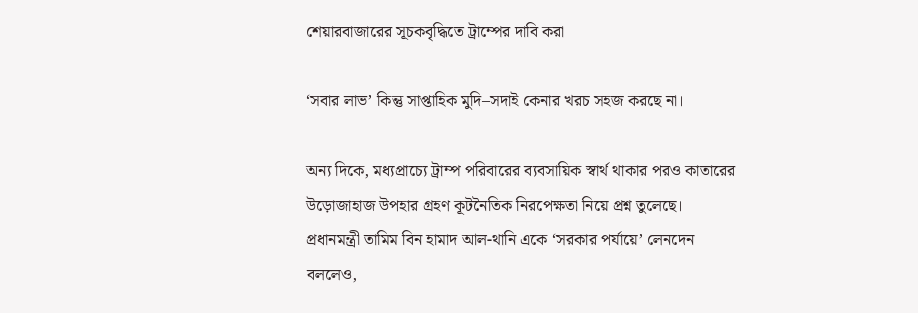শেয়ারবাজারের সূচকবৃদ্ধিতে ট্রাম্পের দাবি করা

‘সবার লাভ’ কিন্তু সাপ্তাহিক মুদি–সদাই কেনার খরচ সহজ করছে না।

অন্য দিকে, মধ্যপ্রাচ্যে ট্রাম্প পরিবারের ব্যবসায়িক স্বার্থ থাকার পরও কাতারের উড়োজাহাজ উপহার গ্রহণ কূটনৈতিক নিরপেক্ষতা নিয়ে প্রশ্ন তুলেছে। প্রধানমন্ত্রী তামিম বিন হামাদ আল-থানি একে ‘সরকার পর্যায়ে’ লেনদেন বললেও,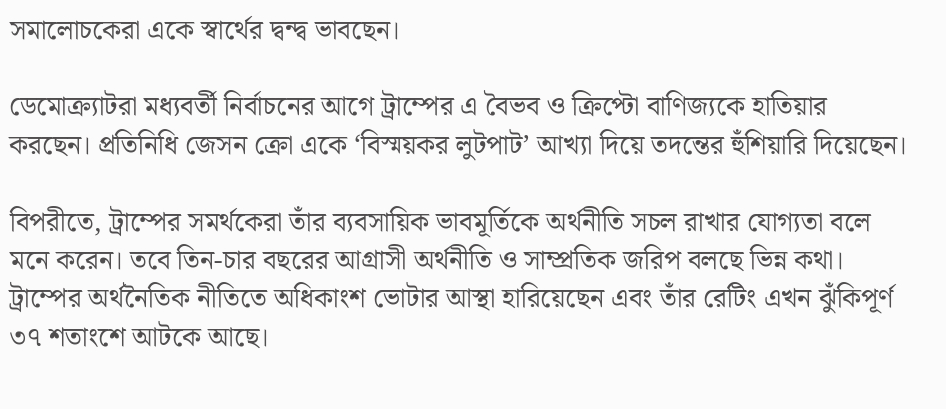সমালোচকেরা একে স্বার্থের দ্বন্দ্ব ভাবছেন।

ডেমোক্র্যাটরা মধ্যবর্তী নির্বাচনের আগে ট্রাম্পের এ বৈভব ও ক্রিপ্টো বাণিজ্যকে হাতিয়ার করছেন। প্রতিনিধি জেসন ক্রো একে ‘বিস্ময়কর লুটপাট’ আখ্যা দিয়ে তদন্তের হুঁশিয়ারি দিয়েছেন।

বিপরীতে, ট্রাম্পের সমর্থকেরা তাঁর ব্যবসায়িক ভাবমূর্তিকে অর্থনীতি সচল রাখার যোগ্যতা বলে মনে করেন। তবে তিন-চার বছরের আগ্রাসী অর্থনীতি ও সাম্প্রতিক জরিপ বলছে ভিন্ন কথা। ট্রাম্পের অর্থনৈতিক নীতিতে অধিকাংশ ভোটার আস্থা হারিয়েছেন এবং তাঁর রেটিং এখন ঝুঁকিপূর্ণ ৩৭ শতাংশে আটকে আছে।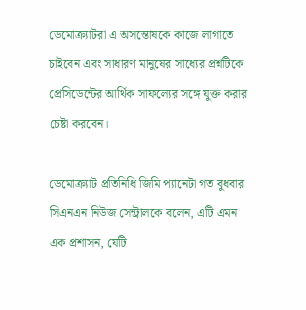ডেমোক্র্যাটরা এ অসন্তোষকে কাজে লাগাতে চাইবেন এবং সাধারণ মানুষের সাধ্যের প্রশ্নটিকে প্রেসিডেন্টের আর্থিক সাফল্যের সঙ্গে যুক্ত করার চেষ্টা করবেন।

ডেমোক্র্যাট প্রতিনিধি জিমি প্যানেটা গত বুধবার সিএনএন নিউজ সেন্ট্রালকে বলেন, এটি এমন এক প্রশাসন, যেটি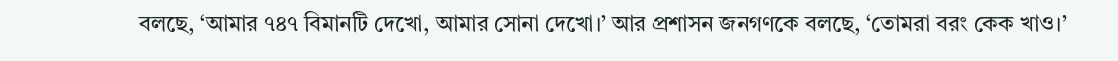বলছে, ‘আমার ৭৪৭ বিমানটি দেখো, আমার সোনা দেখো।’ আর প্রশাসন জনগণকে বলছে, ‘তোমরা বরং কেক খাও।’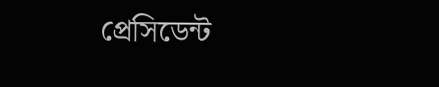প্রেসিডেন্ট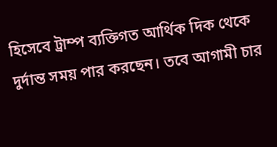হিসেবে ট্রাম্প ব্যক্তিগত আর্থিক দিক থেকে দুর্দান্ত সময় পার করছেন। তবে আগামী চার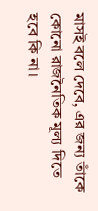মাসই বলে দেবে, এর জন্য তাঁকে কোনো রাজনৈতিক মূল্য দিতে হবে কি না।